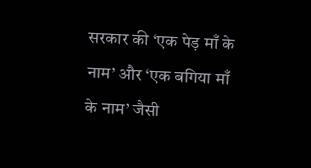सरकार की ‘एक पेड़ माँ के नाम’ और ‘एक बगिया माँ के नाम’ जैसी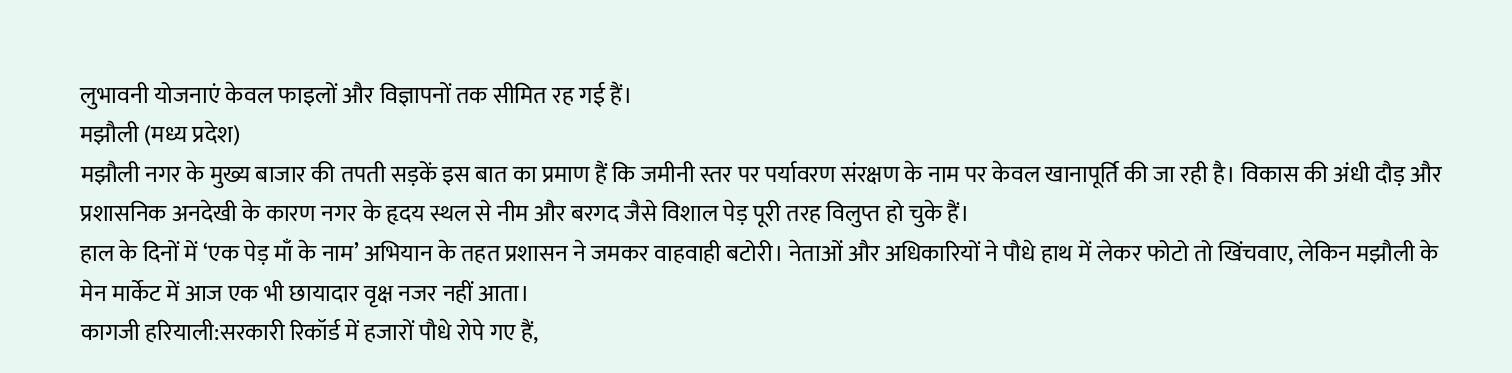लुभावनी योजनाएं केवल फाइलों और विज्ञापनों तक सीमित रह गई हैं।
मझौली (मध्य प्रदेश)
मझौली नगर के मुख्य बाजार की तपती सड़कें इस बात का प्रमाण हैं कि जमीनी स्तर पर पर्यावरण संरक्षण के नाम पर केवल खानापूर्ति की जा रही है। विकास की अंधी दौड़ और प्रशासनिक अनदेखी के कारण नगर के हृदय स्थल से नीम और बरगद जैसे विशाल पेड़ पूरी तरह विलुप्त हो चुके हैं।
हाल के दिनों में ‘एक पेड़ माँ के नाम’ अभियान के तहत प्रशासन ने जमकर वाहवाही बटोरी। नेताओं और अधिकारियों ने पौधे हाथ में लेकर फोटो तो खिंचवाए, लेकिन मझौली के मेन मार्केट में आज एक भी छायादार वृक्ष नजर नहीं आता।
कागजी हरियाली:सरकारी रिकॉर्ड में हजारों पौधे रोपे गए हैं,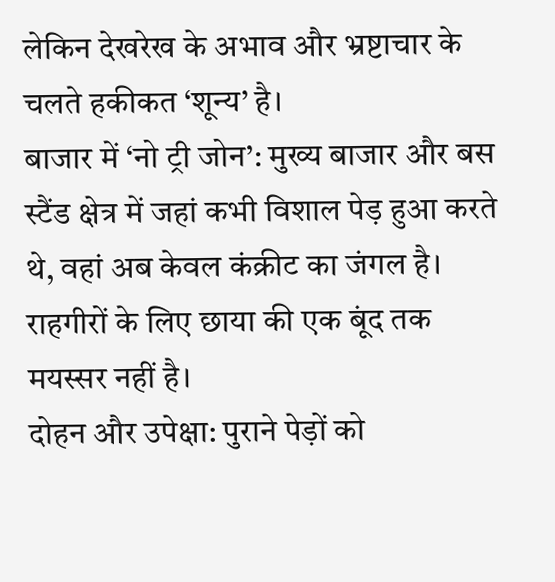लेकिन देखरेख के अभाव और भ्रष्टाचार के चलते हकीकत ‘शून्य’ है।
बाजार में ‘नो ट्री जोन’: मुख्य बाजार और बस स्टैंड क्षेत्र में जहां कभी विशाल पेड़ हुआ करते थे, वहां अब केवल कंक्रीट का जंगल है। राहगीरों के लिए छाया की एक बूंद तक मयस्सर नहीं है।
दोहन और उपेक्षा: पुराने पेड़ों को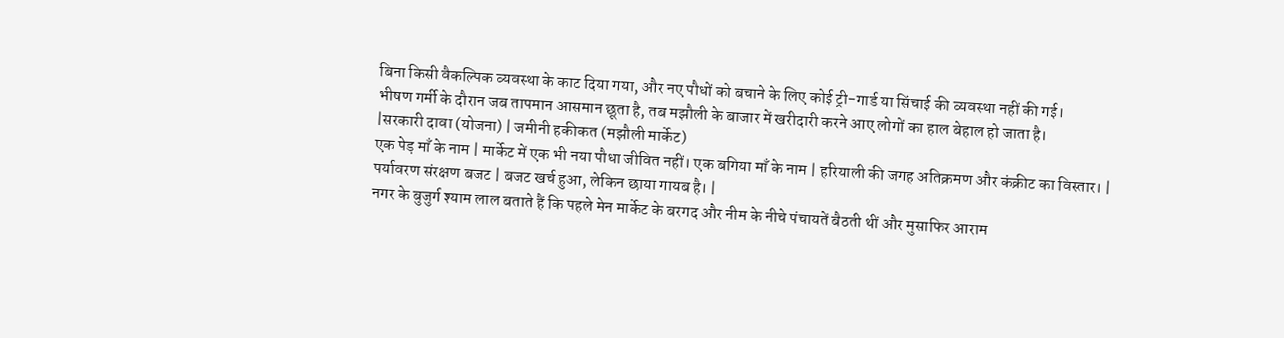बिना किसी वैकल्पिक व्यवस्था के काट दिया गया, और नए पौधों को बचाने के लिए कोई ट्री-गार्ड या सिंचाई की व्यवस्था नहीं की गई।
भीषण गर्मी के दौरान जब तापमान आसमान छूता है, तब मझौली के बाजार में खरीदारी करने आए लोगों का हाल बेहाल हो जाता है।
|सरकारी दावा (योजना) | जमीनी हकीकत (मझौली मार्केट)
एक पेड़ माँ के नाम | मार्केट में एक भी नया पौधा जीवित नहीं। एक बगिया माँ के नाम | हरियाली की जगह अतिक्रमण और कंक्रीट का विस्तार। |
पर्यावरण संरक्षण बजट | बजट खर्च हुआ, लेकिन छाया गायब है। |
नगर के बुजुर्ग श्याम लाल बताते हैं कि पहले मेन मार्केट के बरगद और नीम के नीचे पंचायतें बैठती थीं और मुसाफिर आराम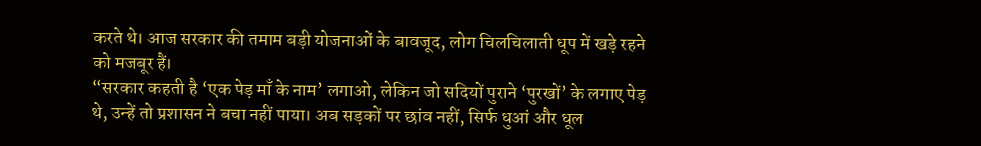करते थे। आज सरकार की तमाम बड़ी योजनाओं के बावजूद, लोग चिलचिलाती धूप में खड़े रहने को मजबूर हैं।
“सरकार कहती है ‘एक पेड़ माँ के नाम’ लगाओ, लेकिन जो सदियों पुराने ‘पुरखों’ के लगाए पेड़ थे, उन्हें तो प्रशासन ने बचा नहीं पाया। अब सड़कों पर छांव नहीं, सिर्फ धुआं और धूल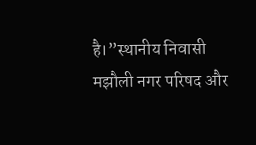है।”स्थानीय निवासी
मझौली नगर परिषद और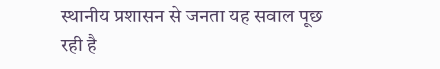स्थानीय प्रशासन से जनता यह सवाल पूछ रही है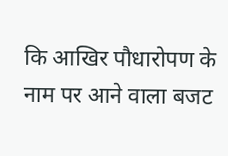कि आखिर पौधारोपण के नाम पर आने वाला बजट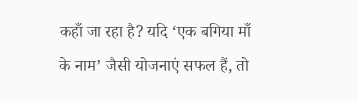कहाँ जा रहा है? यदि ‘एक बगिया माँ के नाम’ जैसी योजनाएं सफल हैं, तो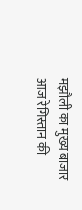मझौली का मुख्य बाजार आज रेगिस्तान की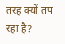तरह क्यों तप रहा है?